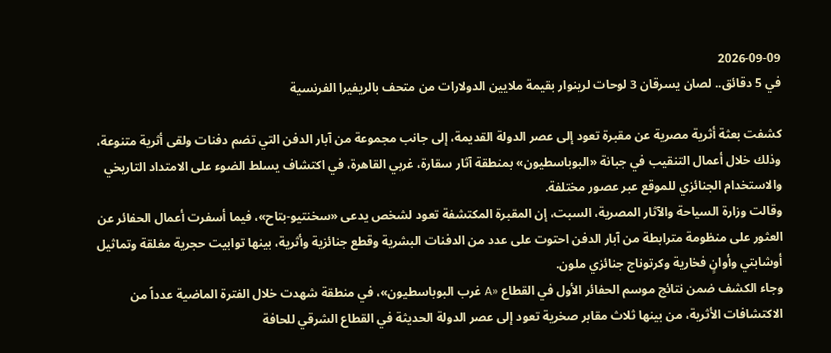2026-09-09
في 5 دقائق.. لصان يسرقان 3 لوحات لرينوار بقيمة ملايين الدولارات من متحف بالريفيرا الفرنسية

كشفت بعثة أثرية مصرية عن مقبرة تعود إلى عصر الدولة القديمة، إلى جانب مجموعة من آبار الدفن التي تضم دفنات ولقى أثرية متنوعة، وذلك خلال أعمال التنقيب في جبانة «البوباسطيون» بمنطقة آثار سقارة، غربي القاهرة، في اكتشاف يسلط الضوء على الامتداد التاريخي والاستخدام الجنائزي للموقع عبر عصور مختلفة.
وقالت وزارة السياحة والآثار المصرية، السبت، إن المقبرة المكتشفة تعود لشخص يدعى «سخنتيو-بتاح»، فيما أسفرت أعمال الحفائر عن العثور على منظومة مترابطة من آبار الدفن احتوت على عدد من الدفنات البشرية وقطع جنائزية وأثرية، بينها توابيت حجرية مغلقة وتماثيل أوشابتي وأوانٍ فخارية وكرتوناج جنائزي ملون.
وجاء الكشف ضمن نتائج موسم الحفائر الأول في القطاع «A غرب البوباسطيون»، في منطقة شهدت خلال الفترة الماضية عدداً من الاكتشافات الأثرية، من بينها ثلاث مقابر صخرية تعود إلى عصر الدولة الحديثة في القطاع الشرقي للحافة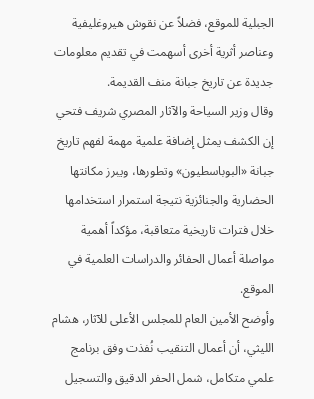الجبلية للموقع، فضلاً عن نقوش هيروغليفية وعناصر أثرية أخرى أسهمت في تقديم معلومات جديدة عن تاريخ جبانة منف القديمة.
وقال وزير السياحة والآثار المصري شريف فتحي إن الكشف يمثل إضافة علمية مهمة لفهم تاريخ جبانة «البوباسطيون» وتطورها، ويبرز مكانتها الحضارية والجنائزية نتيجة استمرار استخدامها خلال فترات تاريخية متعاقبة، مؤكداً أهمية مواصلة أعمال الحفائر والدراسات العلمية في الموقع.
وأوضح الأمين العام للمجلس الأعلى للآثار، هشام الليثي، أن أعمال التنقيب نُفذت وفق برنامج علمي متكامل، شمل الحفر الدقيق والتسجيل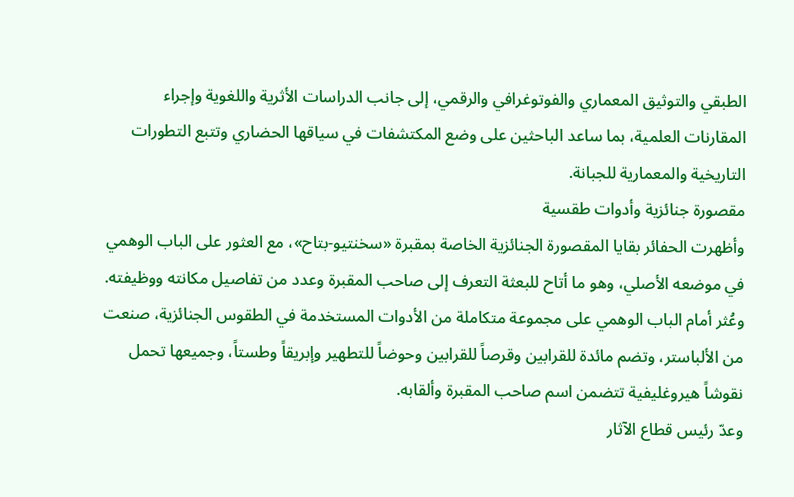الطبقي والتوثيق المعماري والفوتوغرافي والرقمي، إلى جانب الدراسات الأثرية واللغوية وإجراء المقارنات العلمية، بما ساعد الباحثين على وضع المكتشفات في سياقها الحضاري وتتبع التطورات التاريخية والمعمارية للجبانة.
مقصورة جنائزية وأدوات طقسية
وأظهرت الحفائر بقايا المقصورة الجنائزية الخاصة بمقبرة «سخنتيو-بتاح»، مع العثور على الباب الوهمي في موضعه الأصلي، وهو ما أتاح للبعثة التعرف إلى صاحب المقبرة وعدد من تفاصيل مكانته ووظيفته.
وعُثر أمام الباب الوهمي على مجموعة متكاملة من الأدوات المستخدمة في الطقوس الجنائزية، صنعت من الألباستر، وتضم مائدة للقرابين وقرصاً للقرابين وحوضاً للتطهير وإبريقاً وطستاً، وجميعها تحمل نقوشاً هيروغليفية تتضمن اسم صاحب المقبرة وألقابه.
وعدّ رئيس قطاع الآثار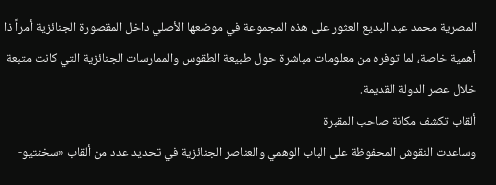المصرية محمد عبد البديع العثور على هذه المجموعة في موضعها الأصلي داخل المقصورة الجنائزية أمراً ذا أهمية خاصة، لما توفره من معلومات مباشرة حول طبيعة الطقوس والممارسات الجنائزية التي كانت متبعة خلال عصر الدولة القديمة.
ألقاب تكشف مكانة صاحب المقبرة
وساعدت النقوش المحفوظة على الباب الوهمي والعناصر الجنائزية في تحديد عدد من ألقاب «سخنتيو-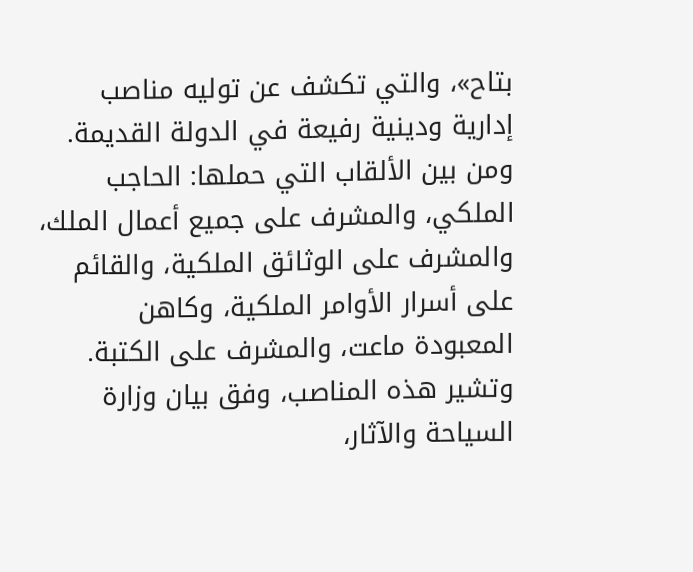بتاح»، والتي تكشف عن توليه مناصب إدارية ودينية رفيعة في الدولة القديمة.
ومن بين الألقاب التي حملها: الحاجب الملكي، والمشرف على جميع أعمال الملك، والمشرف على الوثائق الملكية، والقائم على أسرار الأوامر الملكية، وكاهن المعبودة ماعت، والمشرف على الكتبة.
وتشير هذه المناصب، وفق بيان وزارة السياحة والآثار،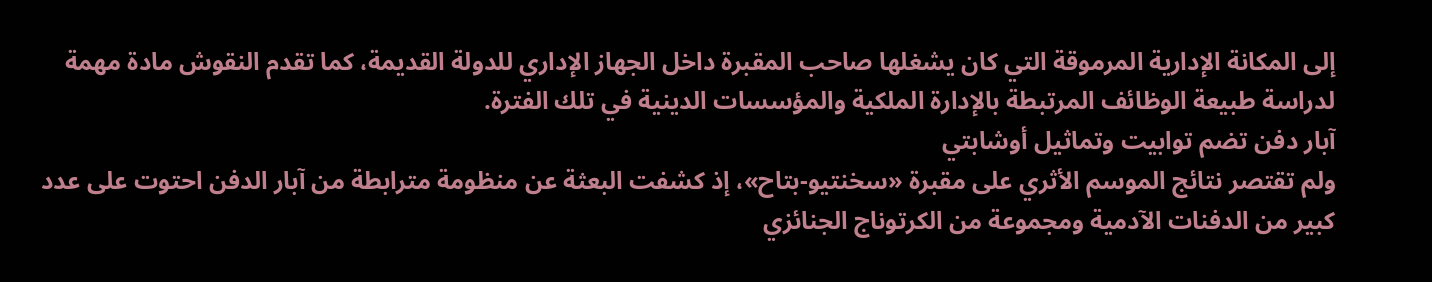إلى المكانة الإدارية المرموقة التي كان يشغلها صاحب المقبرة داخل الجهاز الإداري للدولة القديمة، كما تقدم النقوش مادة مهمة لدراسة طبيعة الوظائف المرتبطة بالإدارة الملكية والمؤسسات الدينية في تلك الفترة.
آبار دفن تضم توابيت وتماثيل أوشابتي
ولم تقتصر نتائج الموسم الأثري على مقبرة «سخنتيو-بتاح»، إذ كشفت البعثة عن منظومة مترابطة من آبار الدفن احتوت على عدد كبير من الدفنات الآدمية ومجموعة من الكرتوناج الجنائزي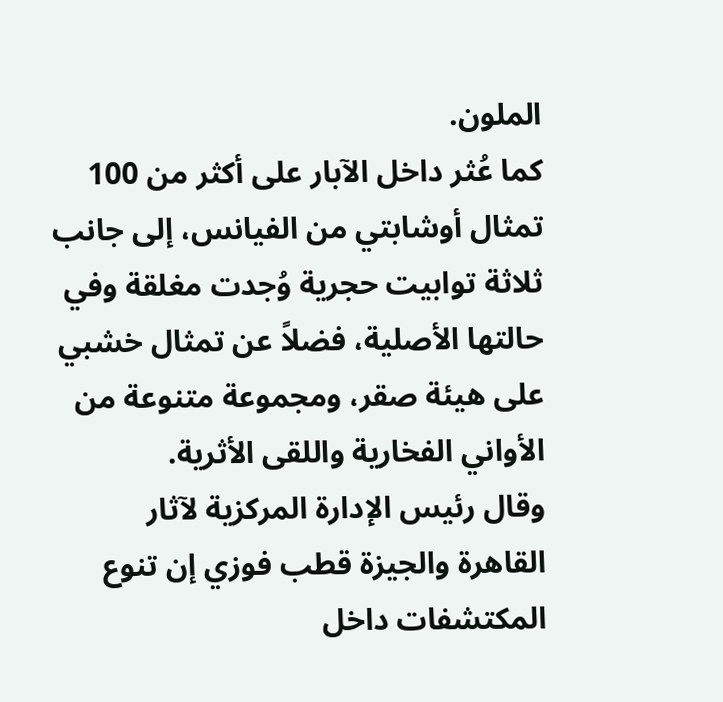الملون.
كما عُثر داخل الآبار على أكثر من 100 تمثال أوشابتي من الفيانس، إلى جانب ثلاثة توابيت حجرية وُجدت مغلقة وفي حالتها الأصلية، فضلاً عن تمثال خشبي على هيئة صقر، ومجموعة متنوعة من الأواني الفخارية واللقى الأثرية.
وقال رئيس الإدارة المركزية لآثار القاهرة والجيزة قطب فوزي إن تنوع المكتشفات داخل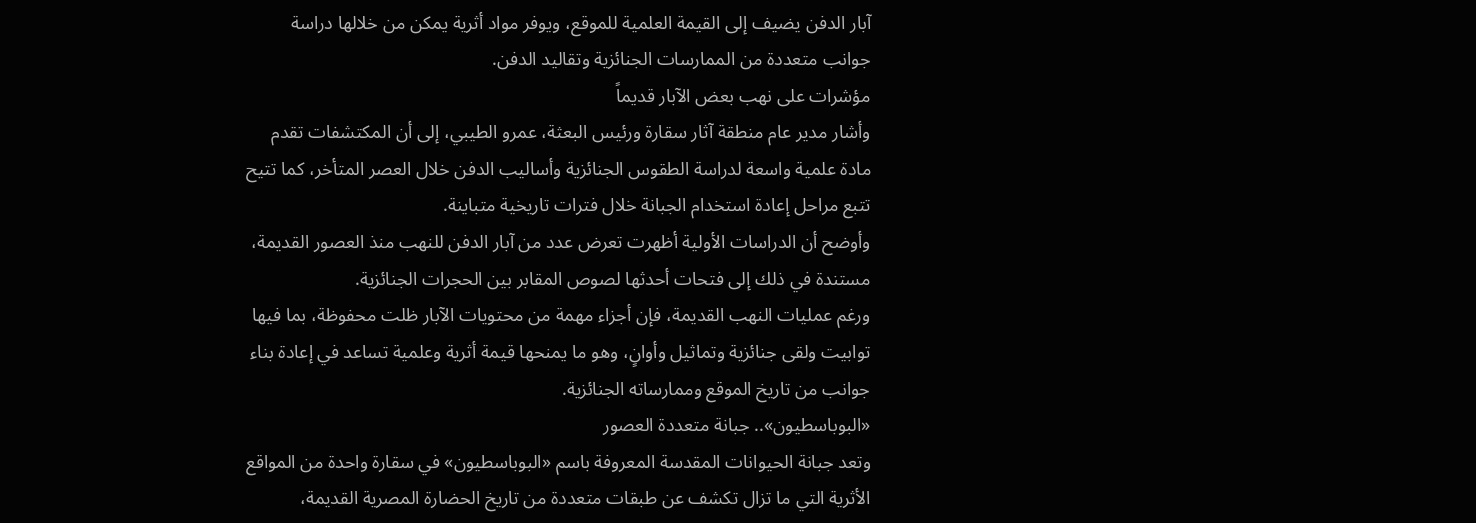آبار الدفن يضيف إلى القيمة العلمية للموقع، ويوفر مواد أثرية يمكن من خلالها دراسة جوانب متعددة من الممارسات الجنائزية وتقاليد الدفن.
مؤشرات على نهب بعض الآبار قديماً
وأشار مدير عام منطقة آثار سقارة ورئيس البعثة، عمرو الطيبي، إلى أن المكتشفات تقدم مادة علمية واسعة لدراسة الطقوس الجنائزية وأساليب الدفن خلال العصر المتأخر، كما تتيح تتبع مراحل إعادة استخدام الجبانة خلال فترات تاريخية متباينة.
وأوضح أن الدراسات الأولية أظهرت تعرض عدد من آبار الدفن للنهب منذ العصور القديمة، مستندة في ذلك إلى فتحات أحدثها لصوص المقابر بين الحجرات الجنائزية.
ورغم عمليات النهب القديمة، فإن أجزاء مهمة من محتويات الآبار ظلت محفوظة، بما فيها توابيت ولقى جنائزية وتماثيل وأوانٍ، وهو ما يمنحها قيمة أثرية وعلمية تساعد في إعادة بناء جوانب من تاريخ الموقع وممارساته الجنائزية.
«البوباسطيون».. جبانة متعددة العصور
وتعد جبانة الحيوانات المقدسة المعروفة باسم «البوباسطيون» في سقارة واحدة من المواقع الأثرية التي ما تزال تكشف عن طبقات متعددة من تاريخ الحضارة المصرية القديمة،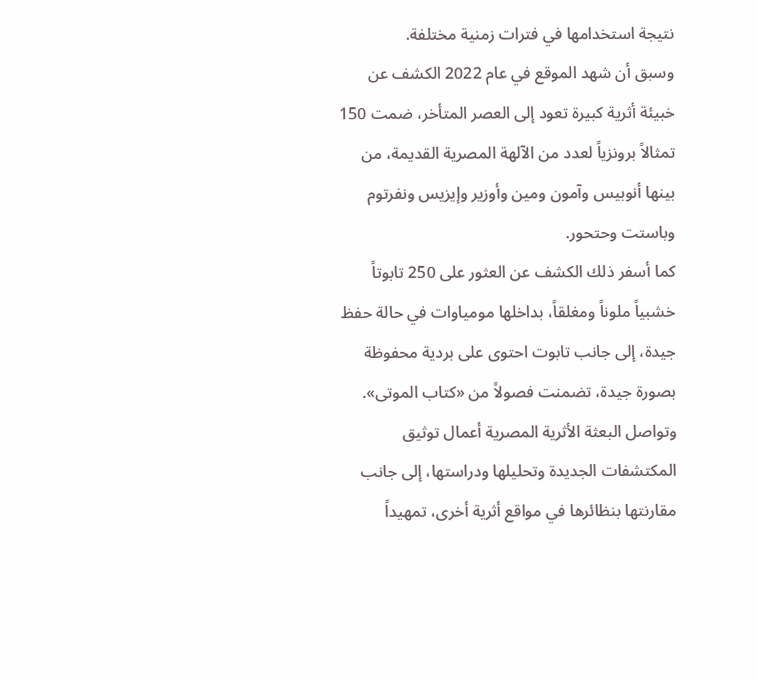نتيجة استخدامها في فترات زمنية مختلفة.
وسبق أن شهد الموقع في عام 2022 الكشف عن خبيئة أثرية كبيرة تعود إلى العصر المتأخر، ضمت 150 تمثالاً برونزياً لعدد من الآلهة المصرية القديمة، من بينها أنوبيس وآمون ومين وأوزير وإيزيس ونفرتوم وباستت وحتحور.
كما أسفر ذلك الكشف عن العثور على 250 تابوتاً خشبياً ملوناً ومغلقاً، بداخلها مومياوات في حالة حفظ جيدة، إلى جانب تابوت احتوى على بردية محفوظة بصورة جيدة، تضمنت فصولاً من «كتاب الموتى».
وتواصل البعثة الأثرية المصرية أعمال توثيق المكتشفات الجديدة وتحليلها ودراستها، إلى جانب مقارنتها بنظائرها في مواقع أثرية أخرى، تمهيداً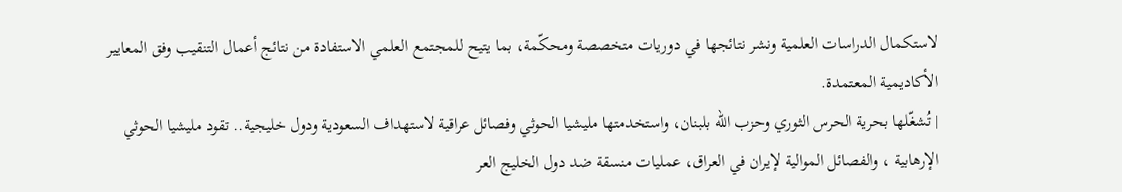لاستكمال الدراسات العلمية ونشر نتائجها في دوريات متخصصة ومحكّمة، بما يتيح للمجتمع العلمي الاستفادة من نتائج أعمال التنقيب وفق المعايير الأكاديمية المعتمدة.
| تُشغّلها بحرية الحرس الثوري وحزب الله بلبنان، واستخدمتها مليشيا الحوثي وفصائل عراقية لاستهداف السعودية ودول خليجية.. تقود مليشيا الحوثي الإرهابية ، والفصائل الموالية لإيران في العراق، عمليات منسقة ضد دول الخليج العر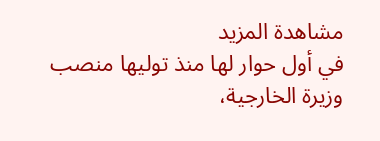مشاهدة المزيد
في أول حوار لها منذ توليها منصب وزيرة الخارجية،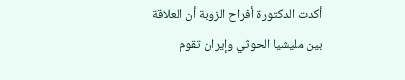أكدت الدكتورة أفراح الزوبة أن العلاقة بين مليشيا الحوثي وإيران تقوم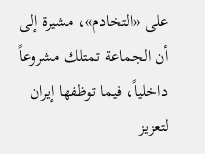على «التخادم»، مشيرة إلى أن الجماعة تمتلك مشروعاً داخلياً، فيما توظفها إيران لتعزيز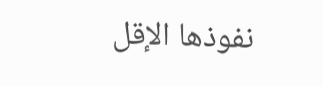نفوذها الإقل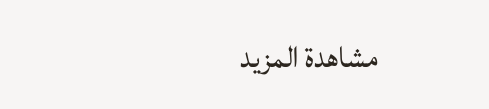مشاهدة المزيد